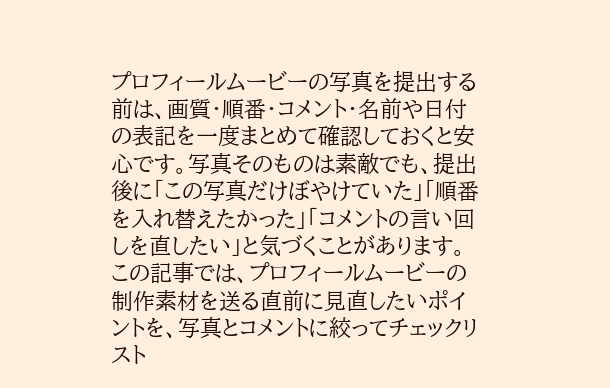プロフィールムービーの写真を提出する前は、画質・順番・コメント・名前や日付の表記を一度まとめて確認しておくと安心です。写真そのものは素敵でも、提出後に「この写真だけぼやけていた」「順番を入れ替えたかった」「コメントの言い回しを直したい」と気づくことがあります。
この記事では、プロフィールムービーの制作素材を送る直前に見直したいポイントを、写真とコメントに絞ってチェックリスト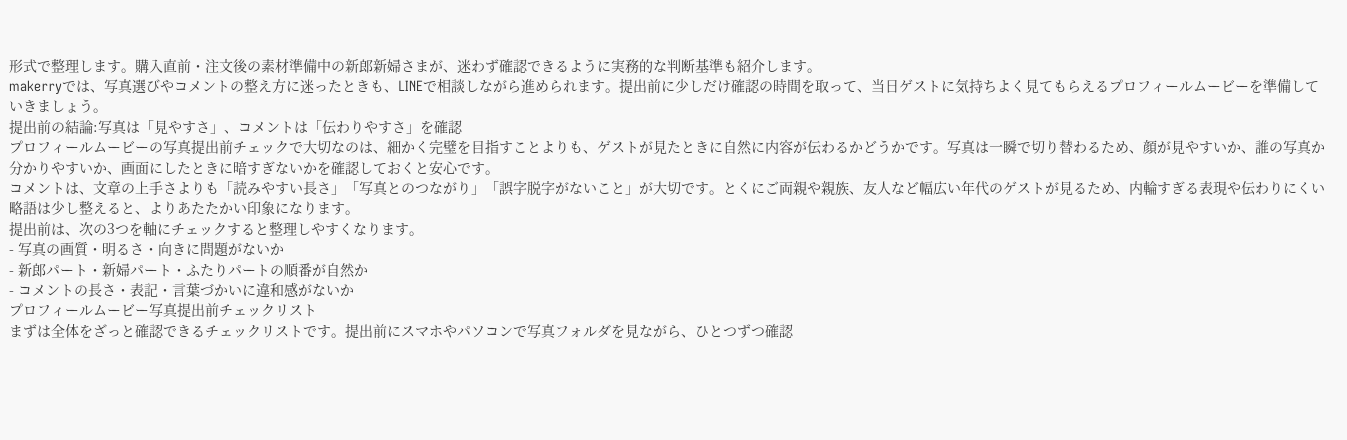形式で整理します。購入直前・注文後の素材準備中の新郎新婦さまが、迷わず確認できるように実務的な判断基準も紹介します。
makerryでは、写真選びやコメントの整え方に迷ったときも、LINEで相談しながら進められます。提出前に少しだけ確認の時間を取って、当日ゲストに気持ちよく見てもらえるプロフィールムービーを準備していきましょう。
提出前の結論:写真は「見やすさ」、コメントは「伝わりやすさ」を確認
プロフィールムービーの写真提出前チェックで大切なのは、細かく完璧を目指すことよりも、ゲストが見たときに自然に内容が伝わるかどうかです。写真は一瞬で切り替わるため、顔が見やすいか、誰の写真か分かりやすいか、画面にしたときに暗すぎないかを確認しておくと安心です。
コメントは、文章の上手さよりも「読みやすい長さ」「写真とのつながり」「誤字脱字がないこと」が大切です。とくにご両親や親族、友人など幅広い年代のゲストが見るため、内輪すぎる表現や伝わりにくい略語は少し整えると、よりあたたかい印象になります。
提出前は、次の3つを軸にチェックすると整理しやすくなります。
- 写真の画質・明るさ・向きに問題がないか
- 新郎パート・新婦パート・ふたりパートの順番が自然か
- コメントの長さ・表記・言葉づかいに違和感がないか
プロフィールムービー写真提出前チェックリスト
まずは全体をざっと確認できるチェックリストです。提出前にスマホやパソコンで写真フォルダを見ながら、ひとつずつ確認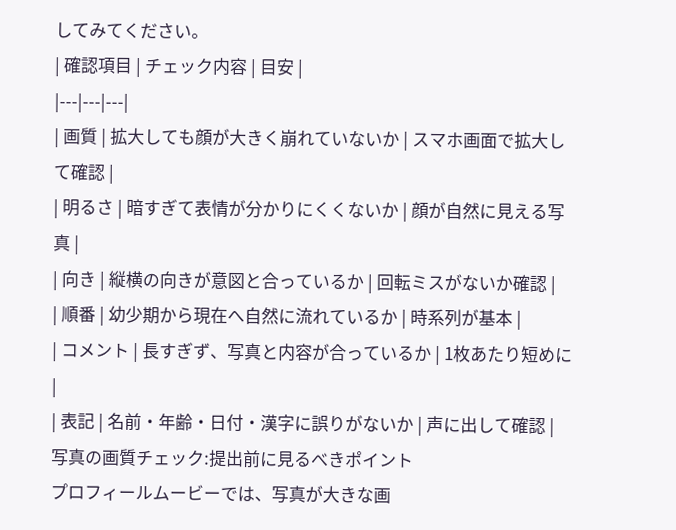してみてください。
| 確認項目 | チェック内容 | 目安 |
|---|---|---|
| 画質 | 拡大しても顔が大きく崩れていないか | スマホ画面で拡大して確認 |
| 明るさ | 暗すぎて表情が分かりにくくないか | 顔が自然に見える写真 |
| 向き | 縦横の向きが意図と合っているか | 回転ミスがないか確認 |
| 順番 | 幼少期から現在へ自然に流れているか | 時系列が基本 |
| コメント | 長すぎず、写真と内容が合っているか | 1枚あたり短めに |
| 表記 | 名前・年齢・日付・漢字に誤りがないか | 声に出して確認 |
写真の画質チェック:提出前に見るべきポイント
プロフィールムービーでは、写真が大きな画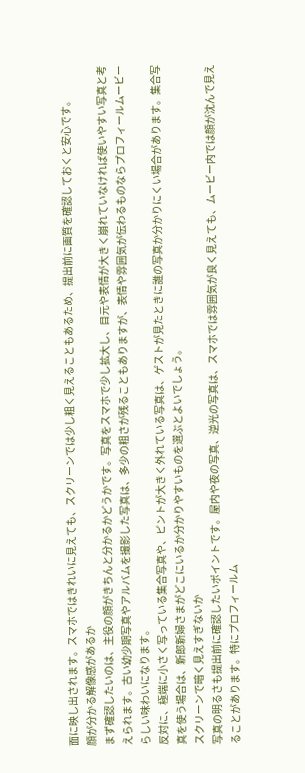面に映し出されます。スマホではきれいに見えても、スクリーンでは少し粗く見えることもあるため、提出前に画質を確認しておくと安心です。
顔が分かる解像感があるか
まず確認したいのは、主役の顔がきちんと分かるかどうかです。写真をスマホで少し拡大し、目元や表情が大きく崩れていなければ使いやすい写真と考えられます。古い幼少期写真やアルバムを撮影した写真は、多少の粗さが残ることもありますが、表情や雰囲気が伝わるものならプロフィールムービーらしい味わいになります。
反対に、極端に小さく写っている集合写真や、ピントが大きく外れている写真は、ゲストが見たときに誰の写真か分かりにくい場合があります。集合写真を使う場合は、新郎新婦さまがどこにいるか分かりやすいものを選ぶとよいでしょう。
スクリーンで暗く見えすぎないか
写真の明るさも提出前に確認したいポイントです。屋内や夜の写真、逆光の写真は、スマホでは雰囲気が良く見えても、ムービー内では顔が沈んで見えることがあります。特にプロフィールム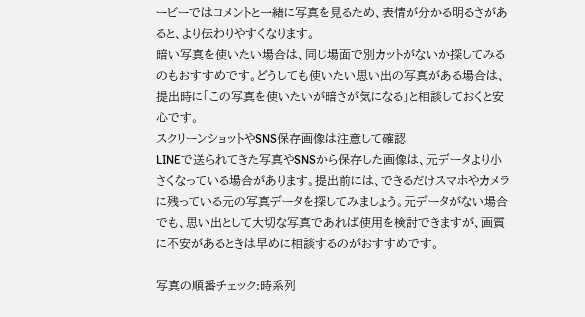ービーではコメントと一緒に写真を見るため、表情が分かる明るさがあると、より伝わりやすくなります。
暗い写真を使いたい場合は、同じ場面で別カットがないか探してみるのもおすすめです。どうしても使いたい思い出の写真がある場合は、提出時に「この写真を使いたいが暗さが気になる」と相談しておくと安心です。
スクリーンショットやSNS保存画像は注意して確認
LINEで送られてきた写真やSNSから保存した画像は、元データより小さくなっている場合があります。提出前には、できるだけスマホやカメラに残っている元の写真データを探してみましょう。元データがない場合でも、思い出として大切な写真であれば使用を検討できますが、画質に不安があるときは早めに相談するのがおすすめです。

写真の順番チェック:時系列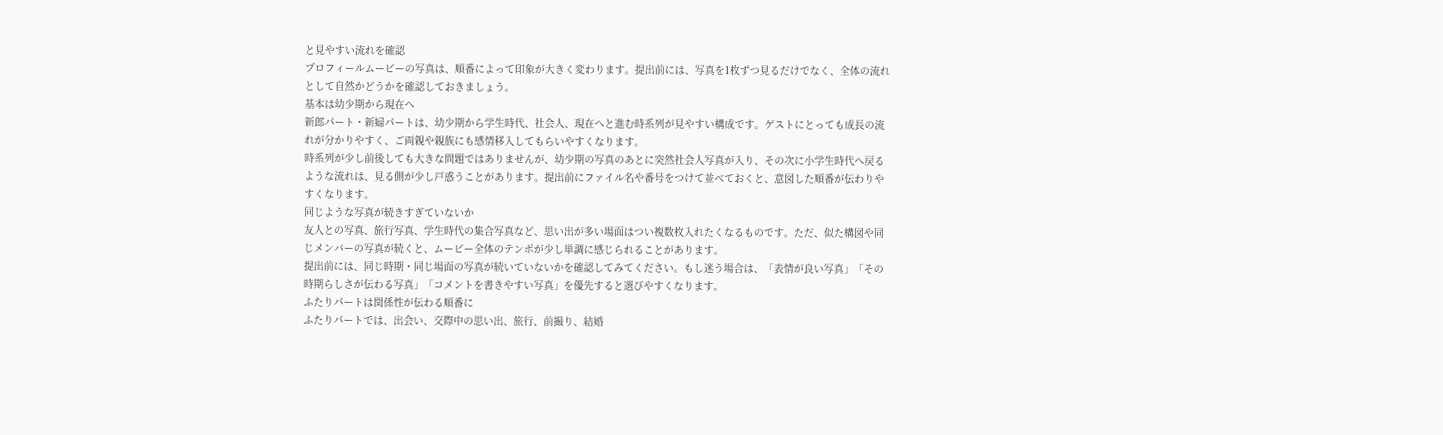と見やすい流れを確認
プロフィールムービーの写真は、順番によって印象が大きく変わります。提出前には、写真を1枚ずつ見るだけでなく、全体の流れとして自然かどうかを確認しておきましょう。
基本は幼少期から現在へ
新郎パート・新婦パートは、幼少期から学生時代、社会人、現在へと進む時系列が見やすい構成です。ゲストにとっても成長の流れが分かりやすく、ご両親や親族にも感情移入してもらいやすくなります。
時系列が少し前後しても大きな問題ではありませんが、幼少期の写真のあとに突然社会人写真が入り、その次に小学生時代へ戻るような流れは、見る側が少し戸惑うことがあります。提出前にファイル名や番号をつけて並べておくと、意図した順番が伝わりやすくなります。
同じような写真が続きすぎていないか
友人との写真、旅行写真、学生時代の集合写真など、思い出が多い場面はつい複数枚入れたくなるものです。ただ、似た構図や同じメンバーの写真が続くと、ムービー全体のテンポが少し単調に感じられることがあります。
提出前には、同じ時期・同じ場面の写真が続いていないかを確認してみてください。もし迷う場合は、「表情が良い写真」「その時期らしさが伝わる写真」「コメントを書きやすい写真」を優先すると選びやすくなります。
ふたりパートは関係性が伝わる順番に
ふたりパートでは、出会い、交際中の思い出、旅行、前撮り、結婚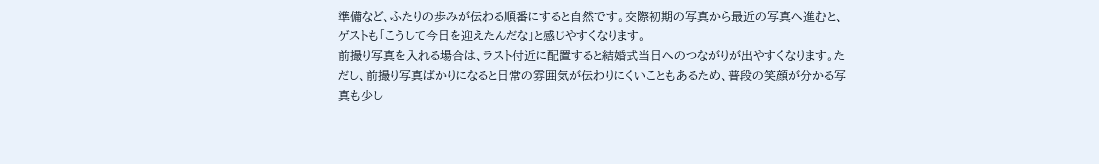準備など、ふたりの歩みが伝わる順番にすると自然です。交際初期の写真から最近の写真へ進むと、ゲストも「こうして今日を迎えたんだな」と感じやすくなります。
前撮り写真を入れる場合は、ラスト付近に配置すると結婚式当日へのつながりが出やすくなります。ただし、前撮り写真ばかりになると日常の雰囲気が伝わりにくいこともあるため、普段の笑顔が分かる写真も少し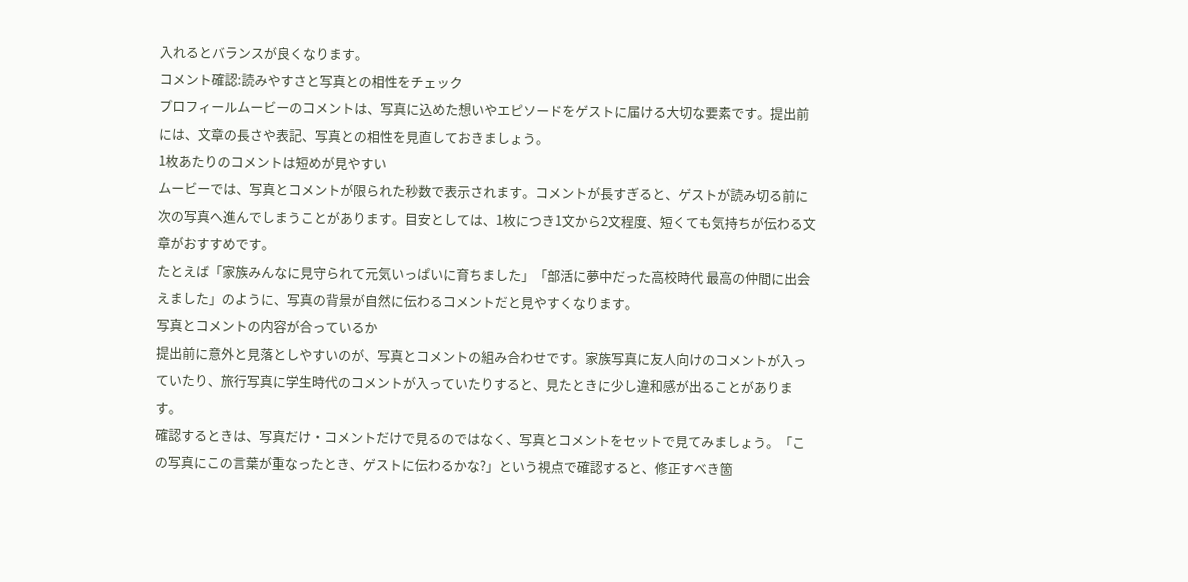入れるとバランスが良くなります。
コメント確認:読みやすさと写真との相性をチェック
プロフィールムービーのコメントは、写真に込めた想いやエピソードをゲストに届ける大切な要素です。提出前には、文章の長さや表記、写真との相性を見直しておきましょう。
1枚あたりのコメントは短めが見やすい
ムービーでは、写真とコメントが限られた秒数で表示されます。コメントが長すぎると、ゲストが読み切る前に次の写真へ進んでしまうことがあります。目安としては、1枚につき1文から2文程度、短くても気持ちが伝わる文章がおすすめです。
たとえば「家族みんなに見守られて元気いっぱいに育ちました」「部活に夢中だった高校時代 最高の仲間に出会えました」のように、写真の背景が自然に伝わるコメントだと見やすくなります。
写真とコメントの内容が合っているか
提出前に意外と見落としやすいのが、写真とコメントの組み合わせです。家族写真に友人向けのコメントが入っていたり、旅行写真に学生時代のコメントが入っていたりすると、見たときに少し違和感が出ることがあります。
確認するときは、写真だけ・コメントだけで見るのではなく、写真とコメントをセットで見てみましょう。「この写真にこの言葉が重なったとき、ゲストに伝わるかな?」という視点で確認すると、修正すべき箇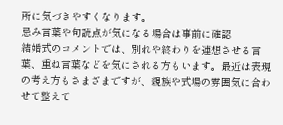所に気づきやすくなります。
忌み言葉や句読点が気になる場合は事前に確認
結婚式のコメントでは、別れや終わりを連想させる言葉、重ね言葉などを気にされる方もいます。最近は表現の考え方もさまざまですが、親族や式場の雰囲気に合わせて整えて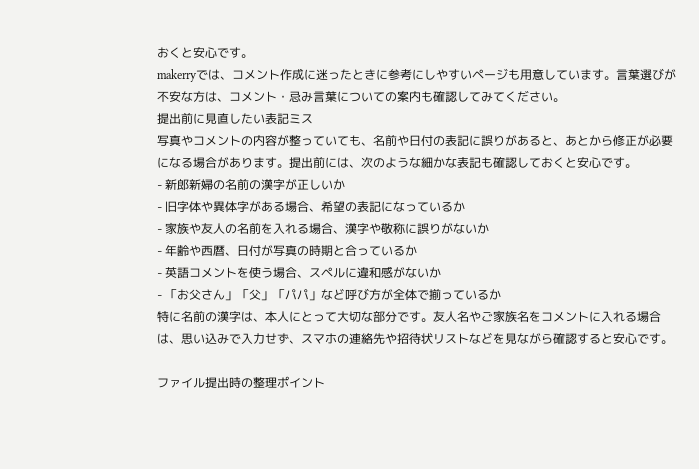おくと安心です。
makerryでは、コメント作成に迷ったときに参考にしやすいページも用意しています。言葉選びが不安な方は、コメント・忌み言葉についての案内も確認してみてください。
提出前に見直したい表記ミス
写真やコメントの内容が整っていても、名前や日付の表記に誤りがあると、あとから修正が必要になる場合があります。提出前には、次のような細かな表記も確認しておくと安心です。
- 新郎新婦の名前の漢字が正しいか
- 旧字体や異体字がある場合、希望の表記になっているか
- 家族や友人の名前を入れる場合、漢字や敬称に誤りがないか
- 年齢や西暦、日付が写真の時期と合っているか
- 英語コメントを使う場合、スペルに違和感がないか
- 「お父さん」「父」「パパ」など呼び方が全体で揃っているか
特に名前の漢字は、本人にとって大切な部分です。友人名やご家族名をコメントに入れる場合は、思い込みで入力せず、スマホの連絡先や招待状リストなどを見ながら確認すると安心です。

ファイル提出時の整理ポイント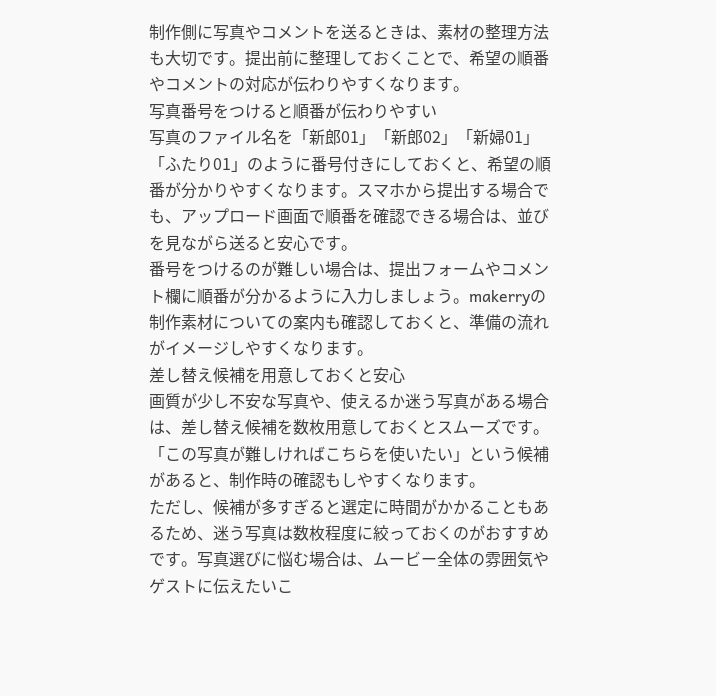制作側に写真やコメントを送るときは、素材の整理方法も大切です。提出前に整理しておくことで、希望の順番やコメントの対応が伝わりやすくなります。
写真番号をつけると順番が伝わりやすい
写真のファイル名を「新郎01」「新郎02」「新婦01」「ふたり01」のように番号付きにしておくと、希望の順番が分かりやすくなります。スマホから提出する場合でも、アップロード画面で順番を確認できる場合は、並びを見ながら送ると安心です。
番号をつけるのが難しい場合は、提出フォームやコメント欄に順番が分かるように入力しましょう。makerryの制作素材についての案内も確認しておくと、準備の流れがイメージしやすくなります。
差し替え候補を用意しておくと安心
画質が少し不安な写真や、使えるか迷う写真がある場合は、差し替え候補を数枚用意しておくとスムーズです。「この写真が難しければこちらを使いたい」という候補があると、制作時の確認もしやすくなります。
ただし、候補が多すぎると選定に時間がかかることもあるため、迷う写真は数枚程度に絞っておくのがおすすめです。写真選びに悩む場合は、ムービー全体の雰囲気やゲストに伝えたいこ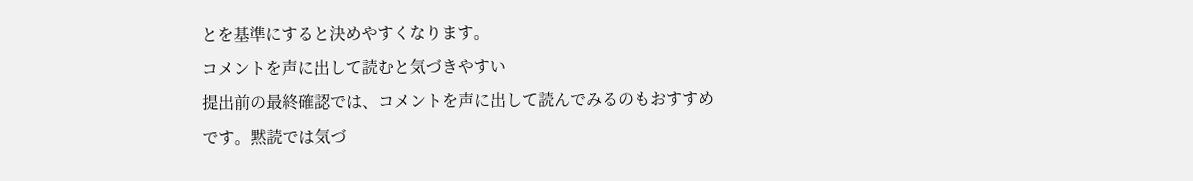とを基準にすると決めやすくなります。
コメントを声に出して読むと気づきやすい
提出前の最終確認では、コメントを声に出して読んでみるのもおすすめです。黙読では気づ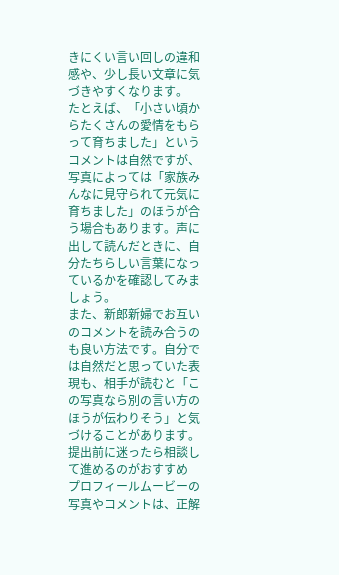きにくい言い回しの違和感や、少し長い文章に気づきやすくなります。
たとえば、「小さい頃からたくさんの愛情をもらって育ちました」というコメントは自然ですが、写真によっては「家族みんなに見守られて元気に育ちました」のほうが合う場合もあります。声に出して読んだときに、自分たちらしい言葉になっているかを確認してみましょう。
また、新郎新婦でお互いのコメントを読み合うのも良い方法です。自分では自然だと思っていた表現も、相手が読むと「この写真なら別の言い方のほうが伝わりそう」と気づけることがあります。
提出前に迷ったら相談して進めるのがおすすめ
プロフィールムービーの写真やコメントは、正解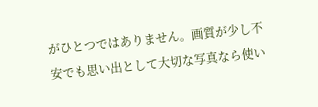がひとつではありません。画質が少し不安でも思い出として大切な写真なら使い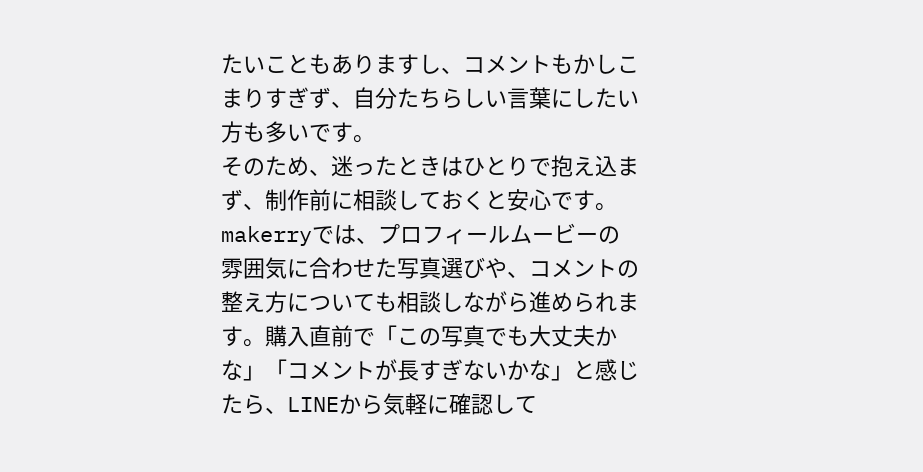たいこともありますし、コメントもかしこまりすぎず、自分たちらしい言葉にしたい方も多いです。
そのため、迷ったときはひとりで抱え込まず、制作前に相談しておくと安心です。makerryでは、プロフィールムービーの雰囲気に合わせた写真選びや、コメントの整え方についても相談しながら進められます。購入直前で「この写真でも大丈夫かな」「コメントが長すぎないかな」と感じたら、LINEから気軽に確認して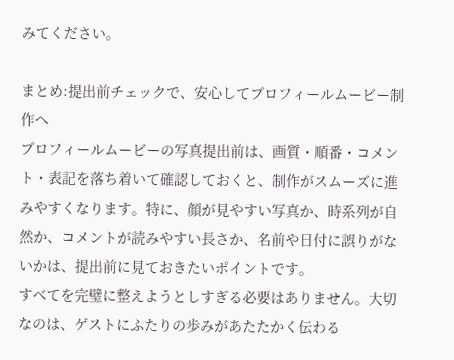みてください。

まとめ:提出前チェックで、安心してプロフィールムービー制作へ
プロフィールムービーの写真提出前は、画質・順番・コメント・表記を落ち着いて確認しておくと、制作がスムーズに進みやすくなります。特に、顔が見やすい写真か、時系列が自然か、コメントが読みやすい長さか、名前や日付に誤りがないかは、提出前に見ておきたいポイントです。
すべてを完璧に整えようとしすぎる必要はありません。大切なのは、ゲストにふたりの歩みがあたたかく伝わる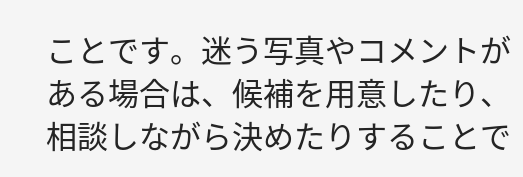ことです。迷う写真やコメントがある場合は、候補を用意したり、相談しながら決めたりすることで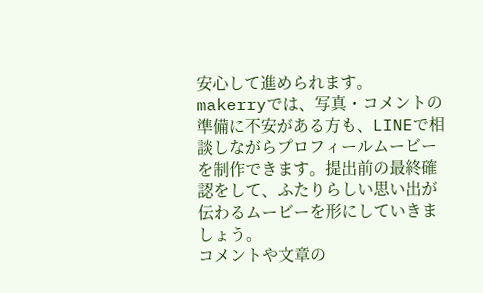安心して進められます。
makerryでは、写真・コメントの準備に不安がある方も、LINEで相談しながらプロフィールムービーを制作できます。提出前の最終確認をして、ふたりらしい思い出が伝わるムービーを形にしていきましょう。
コメントや文章の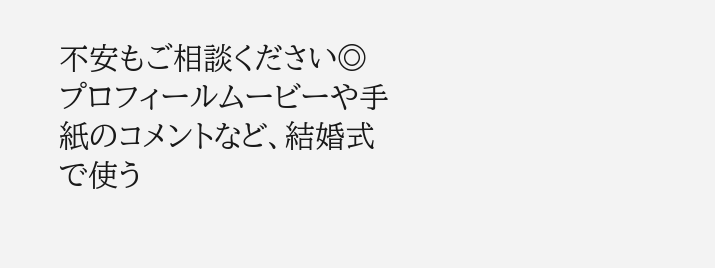不安もご相談ください◎
プロフィールムービーや手紙のコメントなど、結婚式で使う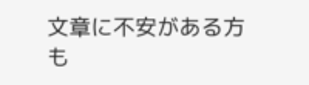文章に不安がある方も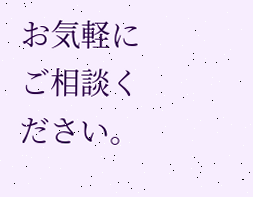お気軽にご相談ください。